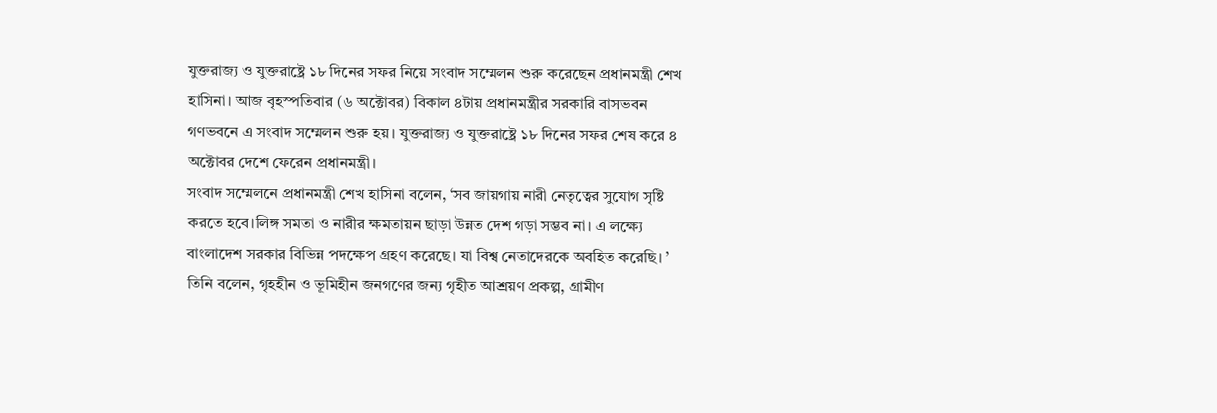যুক্তরাজ্য ও যুক্তরাষ্ট্রে ১৮ দিনের সফর নিয়ে সংবাদ সম্মেলন শুরু করেছেন প্রধানমন্ত্রী শেখ হাসিনা। আজ বৃহস্পতিবার (৬ অক্টোবর) বিকাল ৪টায় প্রধানমন্ত্রীর সরকারি বাসভবন
গণভবনে এ সংবাদ সম্মেলন শুরু হয়। যুক্তরাজ্য ও যুক্তরাষ্ট্রে ১৮ দিনের সফর শেষ করে ৪ অক্টোবর দেশে ফেরেন প্রধানমন্ত্রী।
সংবাদ সম্মেলনে প্রধানমন্ত্রী শেখ হাসিনা বলেন, ‘সব জায়গায় নারী নেতৃত্বের সুযোগ সৃষ্টি করতে হবে।লিঙ্গ সমতা ও নারীর ক্ষমতায়ন ছাড়া উন্নত দেশ গড়া সম্ভব না। এ লক্ষ্যে বাংলাদেশ সরকার বিভিন্ন পদক্ষেপ গ্রহণ করেছে। যা বিশ্ব নেতাদেরকে অবহিত করেছি। ’
তিনি বলেন, গৃহহীন ও ভূমিহীন জনগণের জন্য গৃহীত আশ্রয়ণ প্রকল্প, গ্রামীণ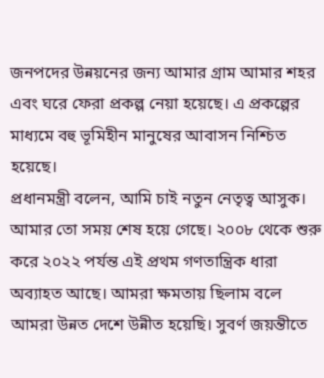জনপদের উন্নয়নের জন্য আমার গ্রাম আমার শহর এবং ঘরে ফেরা প্রকল্প নেয়া হয়েছে। এ প্রকল্পের মাধ্যমে বহু ভূমিহীন মানুষের আবাসন নিশ্চিত হয়েছে।
প্রধানমন্ত্রী বলেন, আমি চাই নতুন নেতৃত্ব আসুক। আমার তো সময় শেষ হয়ে গেছে। ২০০৮ থেকে শুরু করে ২০২২ পর্যন্ত এই প্রথম গণতান্ত্রিক ধারা অব্যাহত আছে। আমরা ক্ষমতায় ছিলাম বলে আমরা উন্নত দেশে উন্নীত হয়েছি। সুবর্ণ জয়ন্তীতে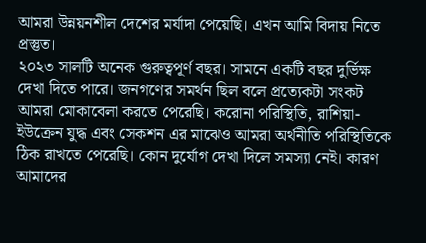আমরা উন্নয়নশীল দেশের মর্যাদা পেয়েছি। এখন আমি বিদায় নিতে প্রস্তুত।
২০২৩ সালটি অনেক গুরুত্বপূর্ণ বছর। সামনে একটি বছর দুর্ভিক্ষ দেখা দিতে পারে। জনগণের সমর্থন ছিল বলে প্রত্যেকটা সংকট আমরা মোকাবেলা করতে পেরেছি। করোনা পরিস্থিতি, রাশিয়া-ইউক্রেন যুদ্ধ এবং সেকশন এর মাঝেও আমরা অর্থনীতি পরিস্থিতিকে ঠিক রাখতে পেরেছি। কোন দুর্যোগ দেখা দিলে সমস্যা নেই। কারণ আমাদের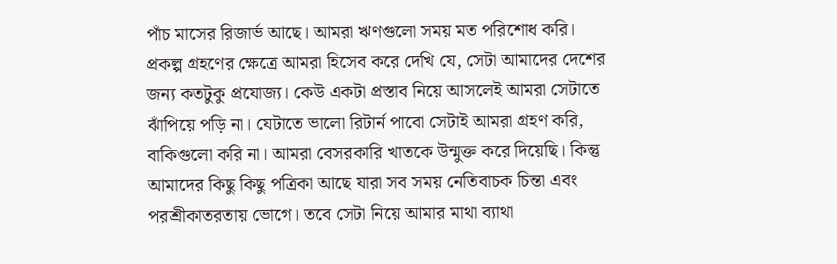পাঁচ মাসের রিজার্ভ আছে। আমরা ঋণগুলো সময় মত পরিশোধ করি।
প্রকল্প গ্রহণের ক্ষেত্রে আমরা হিসেব করে দেখি যে, সেটা আমাদের দেশের জন্য কতটুকু প্রযোজ্য। কেউ একটা প্রস্তাব নিয়ে আসলেই আমরা সেটাতে ঝাঁপিয়ে পড়ি না। যেটাতে ভালো রিটার্ন পাবো সেটাই আমরা গ্রহণ করি, বাকিগুলো করি না। আমরা বেসরকারি খাতকে উন্মুক্ত করে দিয়েছি। কিন্তু আমাদের কিছু কিছু পত্রিকা আছে যারা সব সময় নেতিবাচক চিন্তা এবং পরশ্রীকাতরতায় ভোগে। তবে সেটা নিয়ে আমার মাথা ব্যাথা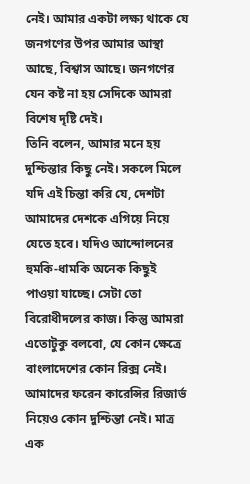নেই। আমার একটা লক্ষ্য থাকে যে জনগণের উপর আমার আস্থা আছে, বিশ্বাস আছে। জনগণের যেন কষ্ট না হয় সেদিকে আমরা বিশেষ দৃষ্টি দেই।
তিনি বলেন, আমার মনে হয় দুশ্চিন্তার কিছু নেই। সকলে মিলে যদি এই চিন্তা করি যে, দেশটা আমাদের দেশকে এগিয়ে নিয়ে যেতে হবে। যদিও আন্দোলনের হুমকি-ধামকি অনেক কিছুই পাওয়া যাচ্ছে। সেটা তো বিরোধীদলের কাজ। কিন্তু আমরা এতোটুকু বলবো, যে কোন ক্ষেত্রে বাংলাদেশের কোন রিক্স নেই। আমাদের ফরেন কারেন্সির রিজার্ভ নিয়েও কোন দুশ্চিন্তা নেই। মাত্র এক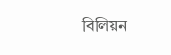বিলিয়ন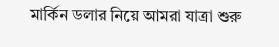মার্কিন ডলার নিয়ে আমরা যাত্রা শুরু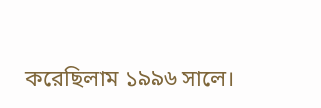করেছিলাম ১৯৯৬ সালে।